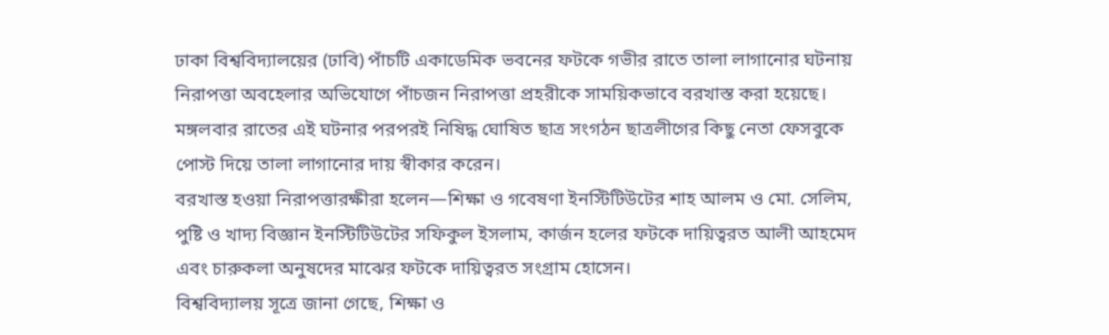ঢাকা বিশ্ববিদ্যালয়ের (ঢাবি) পাঁচটি একাডেমিক ভবনের ফটকে গভীর রাতে তালা লাগানোর ঘটনায় নিরাপত্তা অবহেলার অভিযোগে পাঁচজন নিরাপত্তা প্রহরীকে সাময়িকভাবে বরখাস্ত করা হয়েছে। মঙ্গলবার রাতের এই ঘটনার পরপরই নিষিদ্ধ ঘোষিত ছাত্র সংগঠন ছাত্রলীগের কিছু নেতা ফেসবুকে পোস্ট দিয়ে তালা লাগানোর দায় স্বীকার করেন।
বরখাস্ত হওয়া নিরাপত্তারক্ষীরা হলেন—শিক্ষা ও গবেষণা ইনস্টিটিউটের শাহ আলম ও মো. সেলিম, পুষ্টি ও খাদ্য বিজ্ঞান ইনস্টিটিউটের সফিকুল ইসলাম, কার্জন হলের ফটকে দায়িত্বরত আলী আহমেদ এবং চারুকলা অনুষদের মাঝের ফটকে দায়িত্বরত সংগ্রাম হোসেন।
বিশ্ববিদ্যালয় সূত্রে জানা গেছে, শিক্ষা ও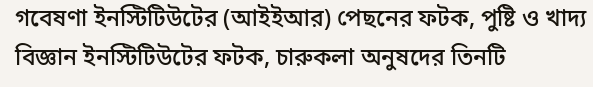গবেষণা ইনস্টিটিউটের (আইইআর) পেছনের ফটক, পুষ্টি ও খাদ্য বিজ্ঞান ইনস্টিটিউটের ফটক, চারুকলা অনুষদের তিনটি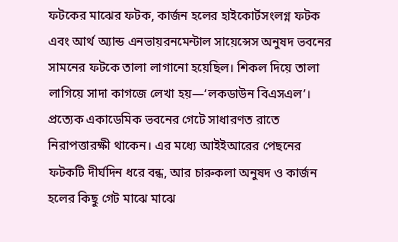ফটকের মাঝের ফটক, কার্জন হলের হাইকোর্টসংলগ্ন ফটক এবং আর্থ অ্যান্ড এনভায়রনমেন্টাল সায়েন্সেস অনুষদ ভবনের সামনের ফটকে তালা লাগানো হয়েছিল। শিকল দিয়ে তালা লাগিয়ে সাদা কাগজে লেখা হয়—‘লকডাউন বিএসএল’।
প্রত্যেক একাডেমিক ভবনের গেটে সাধারণত রাতে নিরাপত্তারক্ষী থাকেন। এর মধ্যে আইইআরের পেছনের ফটকটি দীর্ঘদিন ধরে বন্ধ, আর চারুকলা অনুষদ ও কার্জন হলের কিছু গেট মাঝে মাঝে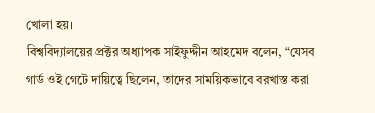খোলা হয়।
বিশ্ববিদ্যালয়ের প্রক্টর অধ্যাপক সাইফুদ্দীন আহমেদ বলেন, “যেসব গার্ড ওই গেটে দায়িত্বে ছিলেন, তাদের সাময়িকভাবে বরখাস্ত করা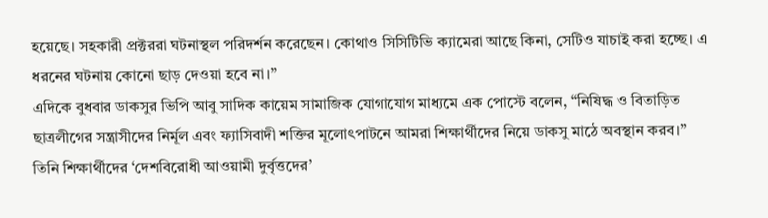হয়েছে। সহকারী প্রক্টররা ঘটনাস্থল পরিদর্শন করেছেন। কোথাও সিসিটিভি ক্যামেরা আছে কিনা, সেটিও যাচাই করা হচ্ছে। এ ধরনের ঘটনায় কোনো ছাড় দেওয়া হবে না।”
এদিকে বুধবার ডাকসুর ভিপি আবু সাদিক কায়েম সামাজিক যোগাযোগ মাধ্যমে এক পোস্টে বলেন, “নিষিদ্ধ ও বিতাড়িত ছাত্রলীগের সন্ত্রাসীদের নির্মূল এবং ফ্যাসিবাদী শক্তির মূলোৎপাটনে আমরা শিক্ষার্থীদের নিয়ে ডাকসু মাঠে অবস্থান করব।” তিনি শিক্ষার্থীদের ‘দেশবিরোধী আওয়ামী দুর্বৃত্তদের’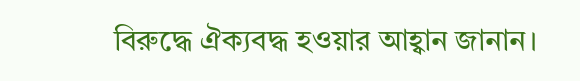বিরুদ্ধে ঐক্যবদ্ধ হওয়ার আহ্বান জানান।